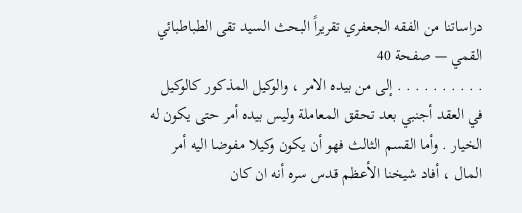دراساتنا من الفقه الجعفري تقريراً البحث السيد تقى الطباطبائي القمي — صفحة 40
. . . . . . . . . . إلى من بيده الامر ، والوكيل المذكور كالوكيل في العقد أجنبي بعد تحقق المعاملة وليس بيده أمر حتى يكون له الخيار . وأما القسم الثالث فهو أن يكون وكيلا مفوضا اليه أمر المال ، أفاد شيخنا الأعظم قدس سره أنه ان كان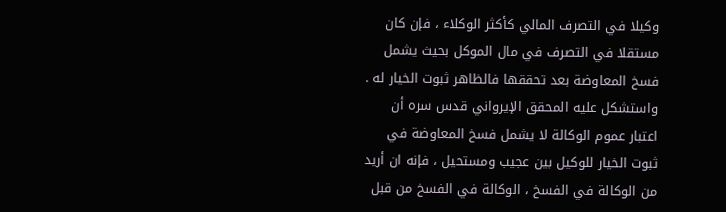وكيلا في التصرف المالي كأكثر الوكلاء ، فإن كان مستقلا في التصرف في مال الموكل بحيث يشمل فسخ المعاوضة بعد تحققها فالظاهر ثبوت الخيار له . واستشكل عليه المحقق الإيرواني قدس سره أن اعتبار عموم الوكالة لا يشمل فسخ المعاوضة في ثبوت الخيار للوكيل بين عجيب ومستحيل ، فإنه ان أريد من الوكالة في الفسخ ، الوكالة في الفسخ من قبل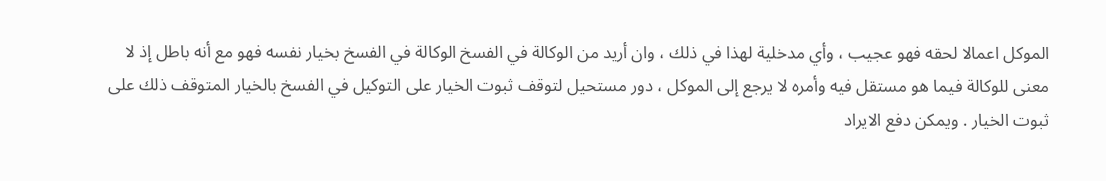الموكل اعمالا لحقه فهو عجيب ، وأي مدخلية لهذا في ذلك ، وان أريد من الوكالة في الفسخ الوكالة في الفسخ بخيار نفسه فهو مع أنه باطل إذ لا معنى للوكالة فيما هو مستقل فيه وأمره لا يرجع إلى الموكل ، دور مستحيل لتوقف ثبوت الخيار على التوكيل في الفسخ بالخيار المتوقف ذلك على ثبوت الخيار . ويمكن دفع الايراد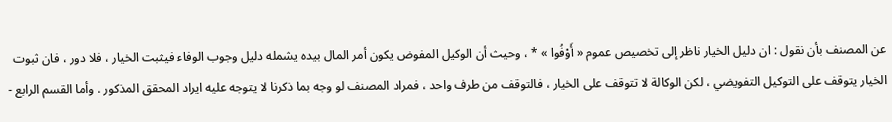عن المصنف بأن نقول : ان دليل الخيار ناظر إلى تخصيص عموم « أَوْفُوا » * ، وحيث أن الوكيل المفوض يكون أمر المال بيده يشمله دليل وجوب الوفاء فيثبت الخيار ، فلا دور ، فان ثبوت الخيار يتوقف على التوكيل التفويضي ، لكن الوكالة لا تتوقف على الخيار ، فالتوقف من طرف واحد ، فمراد المصنف لو وجه بما ذكرنا لا يتوجه عليه ايراد المحقق المذكور . وأما القسم الرابع -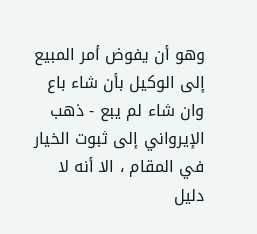وهو أن يفوض أمر المبيع إلى الوكيل بأن شاء باع وان شاء لم يبع - ذهب الإيرواني إلى ثبوت الخيار في المقام ، الا أنه لا دليل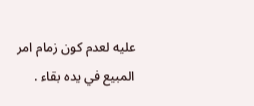عليه لعدم كون زمام امر المبيع في يده بقاء .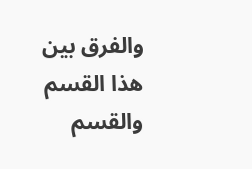والفرق بين هذا القسم والقسم